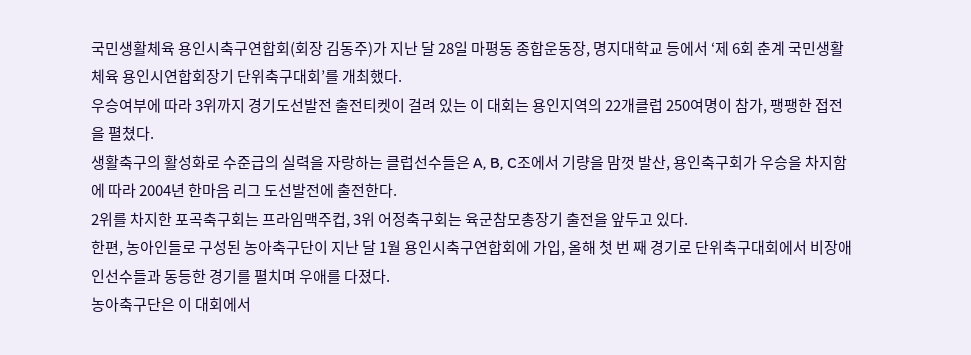국민생활체육 용인시축구연합회(회장 김동주)가 지난 달 28일 마평동 종합운동장, 명지대학교 등에서 ‘제 6회 춘계 국민생활체육 용인시연합회장기 단위축구대회’를 개최했다.
우승여부에 따라 3위까지 경기도선발전 출전티켓이 걸려 있는 이 대회는 용인지역의 22개클럽 250여명이 참가, 팽팽한 접전을 펼쳤다.
생활축구의 활성화로 수준급의 실력을 자랑하는 클럽선수들은 A, B, C조에서 기량을 맘껏 발산, 용인축구회가 우승을 차지함에 따라 2004년 한마음 리그 도선발전에 출전한다.
2위를 차지한 포곡축구회는 프라임맥주컵, 3위 어정축구회는 육군참모총장기 출전을 앞두고 있다.
한편, 농아인들로 구성된 농아축구단이 지난 달 1월 용인시축구연합회에 가입, 올해 첫 번 째 경기로 단위축구대회에서 비장애인선수들과 동등한 경기를 펼치며 우애를 다졌다.
농아축구단은 이 대회에서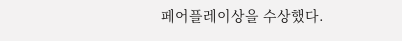페어플레이상을 수상했다.